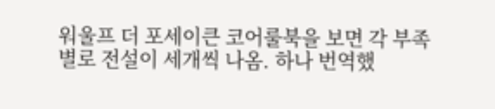워울프 더 포세이큰 코어룰북을 보면 각 부족별로 전설이 세개씩 나옴. 하나 번역했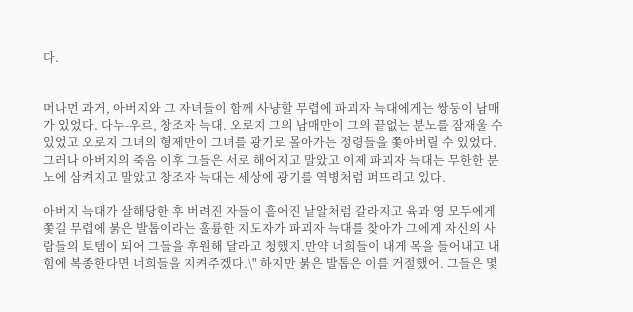다.


머나먼 과거, 아버지와 그 자녀들이 함께 사냥할 무렵에 파괴자 늑대에게는 쌍둥이 남매가 있었다. 다누-우르, 창조자 늑대. 오로지 그의 남매만이 그의 끝없는 분노를 잠재울 수 있었고 오로지 그녀의 형제만이 그녀를 광기로 몰아가는 정령들을 쫓아버릴 수 있었다. 그러나 아버지의 죽음 이후 그들은 서로 해어지고 말았고 이제 파괴자 늑대는 무한한 분노에 삼켜지고 말았고 창조자 늑대는 세상에 광기를 역병처럼 퍼뜨리고 있다.

아버지 늑대가 살해당한 후 버려진 자들이 흩어진 낱알처럼 갈라지고 육과 영 모두에게 쫓길 무렵에 붉은 발톱이라는 훌륭한 지도자가 파괴자 늑대를 찾아가 그에게 자신의 사람들의 토템이 되어 그들을 후원해 달라고 청했지.만약 너희들이 내게 목을 들어내고 내 힘에 복종한다면 너희들을 지켜주겠다.\" 하지만 붉은 발톱은 이를 거절했어. 그들은 몇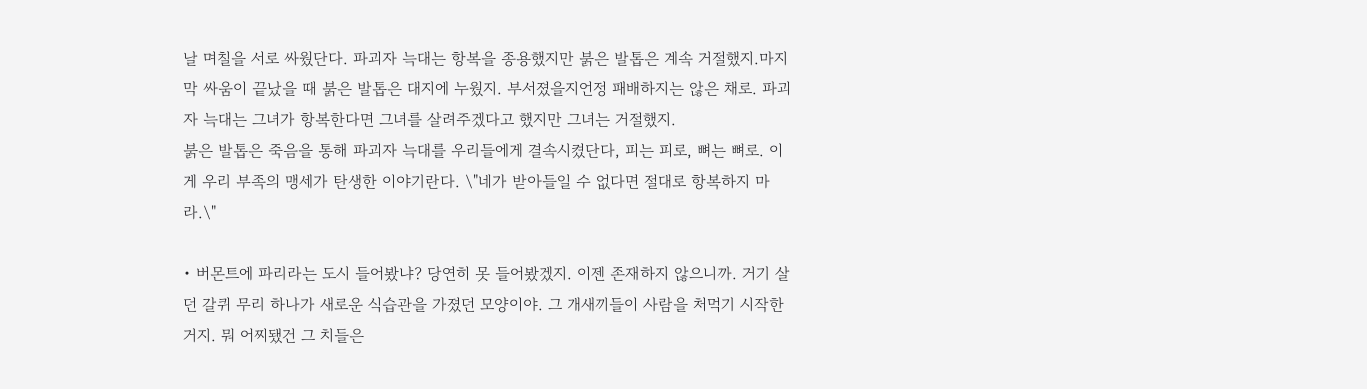날 며칠을 서로 싸웠단다. 파괴자 늑대는 항복을 종용했지만 붉은 발톱은 계속 거절했지.마지막 싸움이 끝났을 때 붉은 발톱은 대지에 누웠지. 부서졌을지언정 패배하지는 않은 채로. 파괴자 늑대는 그녀가 항복한다면 그녀를 살려주겠다고 했지만 그녀는 거절했지.
붉은 발톱은 죽음을 통해 파괴자 늑대를 우리들에게 결속시켰단다, 피는 피로, 뼈는 뼈로. 이게 우리 부족의 맹세가 탄생한 이야기란다. \"네가 받아들일 수 없다면 절대로 항복하지 마라.\"

• 버몬트에 파리라는 도시 들어봤냐? 당연히 못 들어봤겠지. 이젠 존재하지 않으니까. 거기 살던 갈퀴 무리 하나가 새로운 식습관을 가졌던 모양이야. 그 개새끼들이 사람을 처먹기 시작한 거지. 뭐 어찌됐건 그 치들은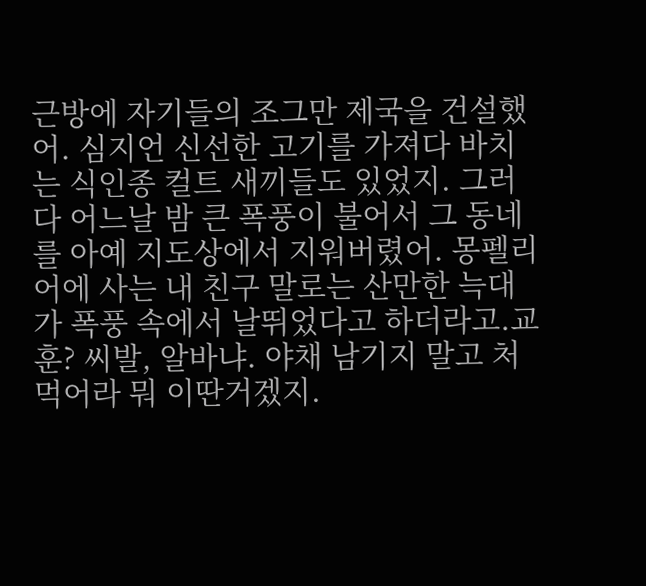근방에 자기들의 조그만 제국을 건설했어. 심지언 신선한 고기를 가져다 바치는 식인종 컬트 새끼들도 있었지. 그러다 어느날 밤 큰 폭풍이 불어서 그 동네를 아예 지도상에서 지워버렸어. 몽펠리어에 사는 내 친구 말로는 산만한 늑대가 폭풍 속에서 날뛰었다고 하더라고.교훈? 씨발, 알바냐. 야채 남기지 말고 처먹어라 뭐 이딴거겠지.